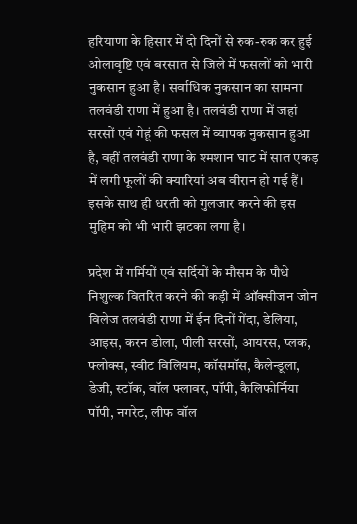हरियाणा के हिसार में दो दिनों से रुक-रुक कर हुई ओलावृष्टि एवं बरसात से जिले में फसलों को भारी नुकसान हुआ है। सर्वाधिक नुकसान का सामना तलवंडी राणा में हुआ है। तलवंडी राणा में जहां सरसों एवं गेहूं की फसल में व्यापक नुकसान हुआ है, वहीं तलवंडी राणा के श्मशान घाट में सात एकड़ में लगी फूलों की क्यारियां अब वीरान हो गई हैं। इसके साथ ही धरती को गुलजार करने की इस मुहिम को भी भारी झटका लगा है।

प्रदेश में गर्मियों एवं सर्दियों के मौसम के पौधे निशुल्क वितरित करने की कड़ी में ऑक्सीजन जोन विलेज तलवंडी राणा में ईन दिनों गेंदा, डेलिया, आइस, करन डोला, पीली सरसों, आयरस, प्लक, फ्लोक्स, स्वीट विलियम, कॉसमॉस, कैलेन्डूला, डेजी, स्टॉक, वॉल फ्लावर, पॉपी, कैलिफोर्निया पॉपी, नगरेट, लीफ वॉल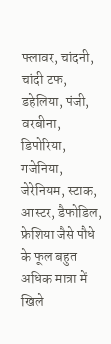फ्लावर, चांदनी, चांदी टफ, डहेलिया, पंजी, वरबीना, डिपोरिया, गजेनिया, जेरेनियम, स्टाक, आस्टर, डैफोडिल, फ्रेशिया जैसे पौधे के फूल बहुत अधिक मात्रा में खिले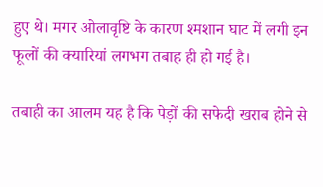हुए थे। मगर ओलावृष्टि के कारण श्मशान घाट में लगी इन फूलों की क्यारियां लगभग तबाह ही हो गई है।

तबाही का आलम यह है कि पेड़ों की सफेदी खराब होने से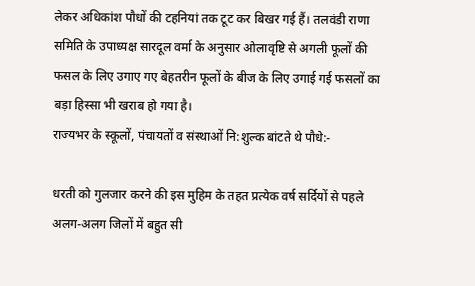लेकर अधिकांश पौधों की टहनियां तक टूट कर बिखर गई हैं। तलवंडी राणा समिति के उपाध्यक्ष सारदूल वर्मा के अनुसार ओलावृष्टि से अगली फूलों की फसल के लिए उगाए गए बेहतरीन फूलों के बीज के लिए उगाई गई फसलों का बड़ा हिस्सा भी खराब हो गया है।
राज्यभर के स्कूलों, पंचायतों व संस्थाओं नि:शुल्क बांटते थे पौधे:-

धरती को गुलजार करने की इस मुहिम के तहत प्रत्येक वर्ष सर्दियों से पहले अलग-अलग जिलों में बहुत सी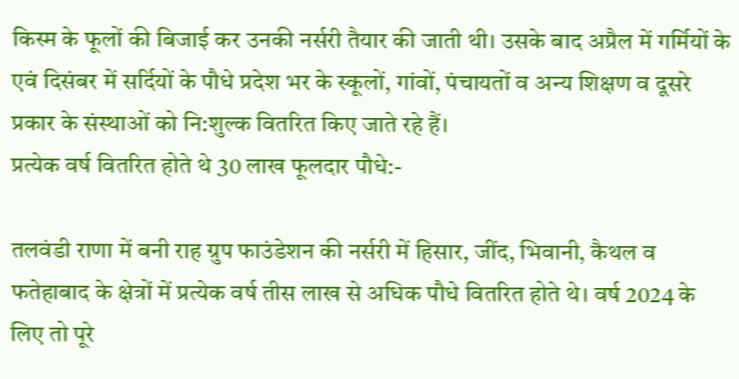किस्म के फूलों की बिजाई कर उनकी नर्सरी तैयार की जाती थी। उसके बाद अप्रैल में गर्मियों के एवं दिसंबर में सर्दियों के पौधे प्रदेश भर के स्कूलों, गांवों, पंचायतों व अन्य शिक्षण व दूसरे प्रकार के संस्थाओं को नि:शुल्क वितरित किए जाते रहे हैं।
प्रत्येक वर्ष वितरित होते थे 30 लाख फूलदार पौधे:-

तलवंडी राणा में बनी राह ग्रुप फाउंडेशन की नर्सरी में हिसार, जींद, भिवानी, कैथल व फतेहाबाद के क्षेत्रों में प्रत्येक वर्ष तीस लाख से अधिक पौधे वितरित होते थे। वर्ष 2024 के लिए तो पूरे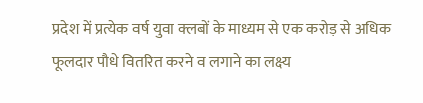प्रदेश में प्रत्येक वर्ष युवा क्लबों के माध्यम से एक करोड़ से अधिक फूलदार पौधे वितरित करने व लगाने का लक्ष्य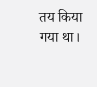तय किया गया था।